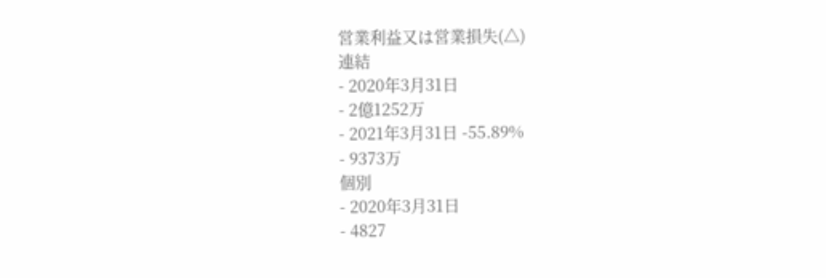営業利益又は営業損失(△)
連結
- 2020年3月31日
- 2億1252万
- 2021年3月31日 -55.89%
- 9373万
個別
- 2020年3月31日
- 4827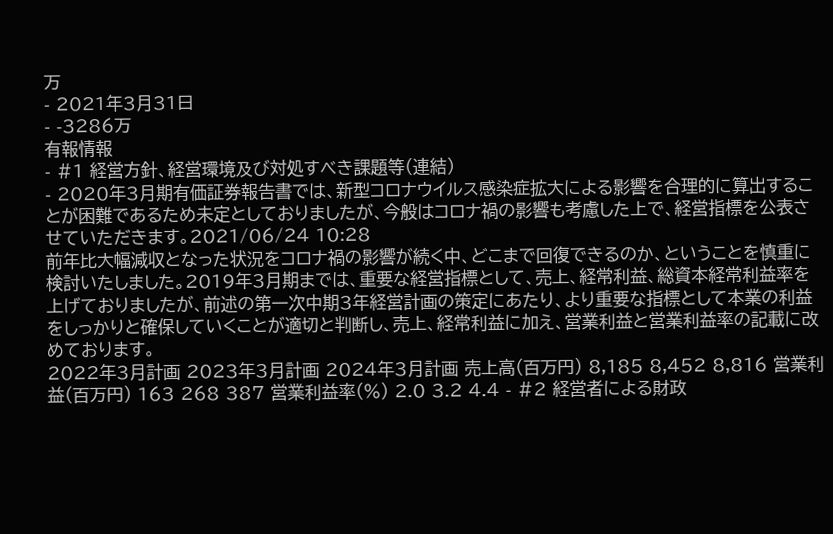万
- 2021年3月31日
- -3286万
有報情報
- #1 経営方針、経営環境及び対処すべき課題等(連結)
- 2020年3月期有価証券報告書では、新型コロナウイルス感染症拡大による影響を合理的に算出することが困難であるため未定としておりましたが、今般はコロナ禍の影響も考慮した上で、経営指標を公表させていただきます。2021/06/24 10:28
前年比大幅減収となった状況をコロナ禍の影響が続く中、どこまで回復できるのか、ということを慎重に検討いたしました。2019年3月期までは、重要な経営指標として、売上、経常利益、総資本経常利益率を上げておりましたが、前述の第一次中期3年経営計画の策定にあたり、より重要な指標として本業の利益をしっかりと確保していくことが適切と判断し、売上、経常利益に加え、営業利益と営業利益率の記載に改めております。
2022年3月計画 2023年3月計画 2024年3月計画 売上高(百万円) 8,185 8,452 8,816 営業利益(百万円) 163 268 387 営業利益率(%) 2.0 3.2 4.4 - #2 経営者による財政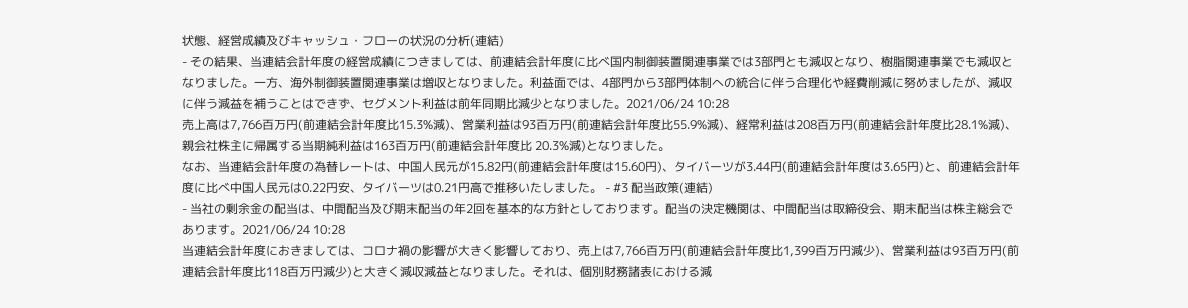状態、経営成績及びキャッシュ・フローの状況の分析(連結)
- その結果、当連結会計年度の経営成績につきましては、前連結会計年度に比べ国内制御装置関連事業では3部門とも減収となり、樹脂関連事業でも減収となりました。一方、海外制御装置関連事業は増収となりました。利益面では、4部門から3部門体制への統合に伴う合理化や経費削減に努めましたが、減収に伴う減益を補うことはできず、セグメント利益は前年同期比減少となりました。2021/06/24 10:28
売上高は7,766百万円(前連結会計年度比15.3%減)、営業利益は93百万円(前連結会計年度比55.9%減)、経常利益は208百万円(前連結会計年度比28.1%減)、親会社株主に帰属する当期純利益は163百万円(前連結会計年度比 20.3%減)となりました。
なお、当連結会計年度の為替レートは、中国人民元が15.82円(前連結会計年度は15.60円)、タイバーツが3.44円(前連結会計年度は3.65円)と、前連結会計年度に比べ中国人民元は0.22円安、タイバーツは0.21円高で推移いたしました。 - #3 配当政策(連結)
- 当社の剰余金の配当は、中間配当及び期末配当の年2回を基本的な方針としております。配当の決定機関は、中間配当は取締役会、期末配当は株主総会であります。2021/06/24 10:28
当連結会計年度におきましては、コロナ禍の影響が大きく影響しており、売上は7,766百万円(前連結会計年度比1,399百万円減少)、営業利益は93百万円(前連結会計年度比118百万円減少)と大きく減収減益となりました。それは、個別財務諸表における減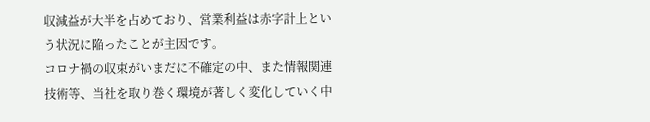収減益が大半を占めており、営業利益は赤字計上という状況に陥ったことが主因です。
コロナ禍の収束がいまだに不確定の中、また情報関連技術等、当社を取り巻く環境が著しく変化していく中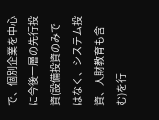で、個別企業を中心に今後一層の先行投資(設備投資のみではなく、システム投資、人財教育も含む)を行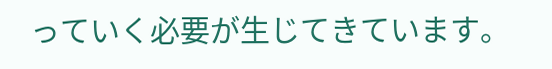っていく必要が生じてきています。